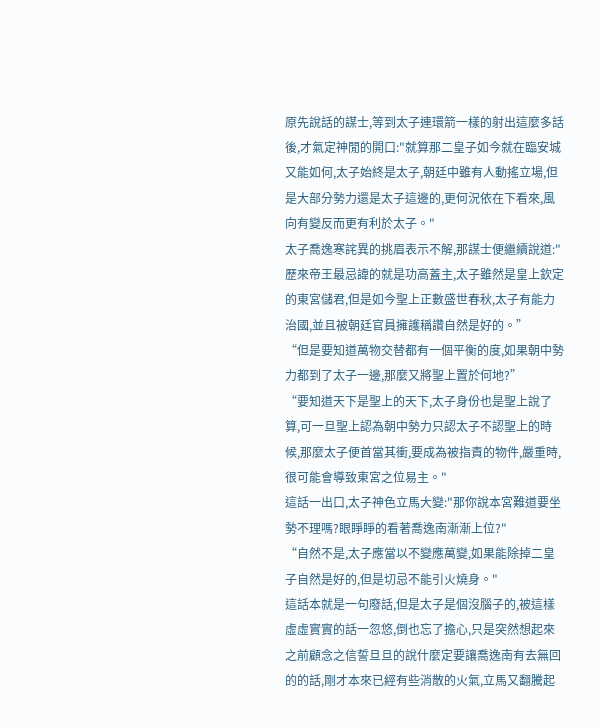原先說話的謀士,等到太子連環箭一樣的射出這麼多話後,才氣定神閒的開口:"就算那二皇子如今就在臨安城又能如何,太子始終是太子,朝廷中雖有人動搖立場,但是大部分勢力還是太子這邊的,更何況依在下看來,風向有變反而更有利於太子。"
太子喬逸寒詫異的挑眉表示不解,那謀士便繼續說道:"歷來帝王最忌諱的就是功高蓋主,太子雖然是皇上欽定的東宮儲君,但是如今聖上正數盛世春秋,太子有能力治國,並且被朝廷官員擁護稱讚自然是好的。”
“但是要知道萬物交替都有一個平衡的度,如果朝中勢力都到了太子一邊,那麼又將聖上置於何地?”
“要知道天下是聖上的天下,太子身份也是聖上說了算,可一旦聖上認為朝中勢力只認太子不認聖上的時候,那麼太子便首當其衝,要成為被指責的物件,嚴重時,很可能會導致東宮之位易主。"
這話一出口,太子神色立馬大變:"那你說本宮難道要坐勢不理嗎?眼睜睜的看著喬逸南漸漸上位?"
“自然不是,太子應當以不變應萬變,如果能除掉二皇子自然是好的,但是切忌不能引火燒身。"
這話本就是一句廢話,但是太子是個沒腦子的,被這樣虛虛實實的話一忽悠,倒也忘了擔心,只是突然想起來之前顧念之信誓旦旦的說什麼定要讓喬逸南有去無回的的話,剛才本來已經有些消散的火氣,立馬又翻騰起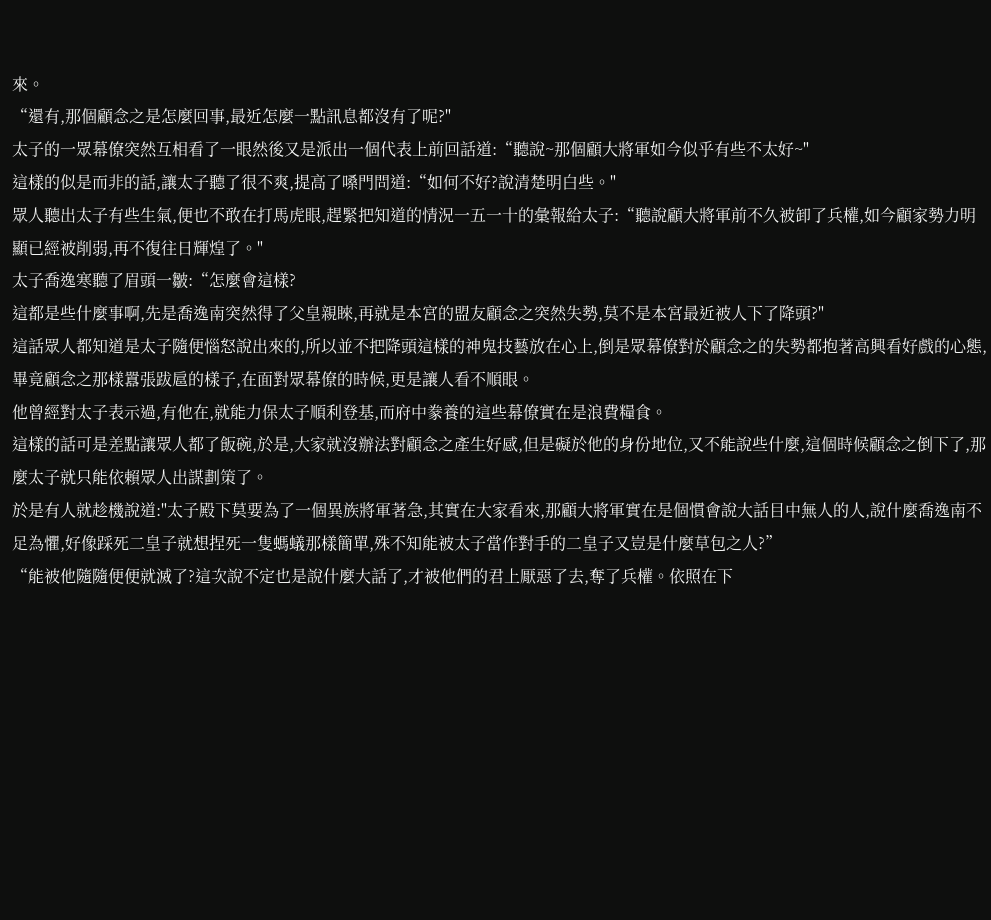來。
“還有,那個顧念之是怎麼回事,最近怎麼一點訊息都沒有了呢?"
太子的一眾幕僚突然互相看了一眼然後又是派出一個代表上前回話道:“聽說~那個顧大將軍如今似乎有些不太好~"
這樣的似是而非的話,讓太子聽了很不爽,提高了嗓門問道:“如何不好?說清楚明白些。"
眾人聽出太子有些生氣,便也不敢在打馬虎眼,趕緊把知道的情況一五一十的彙報給太子:“聽說顧大將軍前不久被卸了兵權,如今顧家勢力明顯已經被削弱,再不復往日輝煌了。"
太子喬逸寒聽了眉頭一皺:“怎麼會這樣?
這都是些什麼事啊,先是喬逸南突然得了父皇親睞,再就是本宮的盟友顧念之突然失勢,莫不是本宮最近被人下了降頭?"
這話眾人都知道是太子隨便惱怒說出來的,所以並不把降頭這樣的神鬼技藝放在心上,倒是眾幕僚對於顧念之的失勢都抱著高興看好戲的心態,畢竟顧念之那樣囂張跋扈的樣子,在面對眾幕僚的時候,更是讓人看不順眼。
他曾經對太子表示過,有他在,就能力保太子順利登基,而府中豢養的這些幕僚實在是浪費糧食。
這樣的話可是差點讓眾人都了飯碗,於是,大家就沒辦法對顧念之產生好感,但是礙於他的身份地位,又不能說些什麼,這個時候顧念之倒下了,那麼太子就只能依賴眾人出謀劃策了。
於是有人就趁機說道:"太子殿下莫要為了一個異族將軍著急,其實在大家看來,那顧大將軍實在是個慣會說大話目中無人的人,說什麼喬逸南不足為懼,好像踩死二皇子就想捏死一隻螞蟻那樣簡單,殊不知能被太子當作對手的二皇子又豈是什麼草包之人?”
“能被他隨隨便便就滅了?這次說不定也是說什麼大話了,才被他們的君上厭惡了去,奪了兵權。依照在下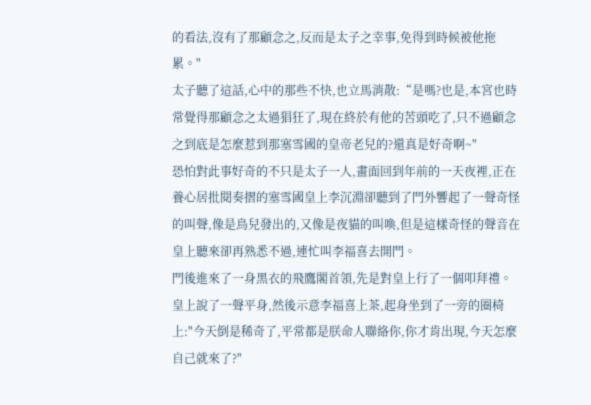的看法,沒有了那顧念之,反而是太子之幸事,免得到時候被他拖累。"
太子聽了這話,心中的那些不快,也立馬消散:“是嗎?也是,本宮也時常覺得那顧念之太過猖狂了,現在終於有他的苦頭吃了,只不過顧念之到底是怎麼惹到那塞雪國的皇帝老兒的?還真是好奇啊~"
恐怕對此事好奇的不只是太子一人,畫面回到年前的一天夜裡,正在養心居批閱奏摺的塞雪國皇上李沉淵卻聽到了門外響起了一聲奇怪的叫聲,像是鳥兒發出的,又像是夜貓的叫喚,但是這樣奇怪的聲音在皇上聽來卻再熟悉不過,連忙叫李福喜去開門。
門後進來了一身黑衣的飛鷹閣首領,先是對皇上行了一個叩拜禮。皇上說了一聲平身,然後示意李福喜上茶,起身坐到了一旁的圈椅上:"今天倒是稀奇了,平常都是朕命人聯絡你,你才肯出現,今天怎麼自己就來了?"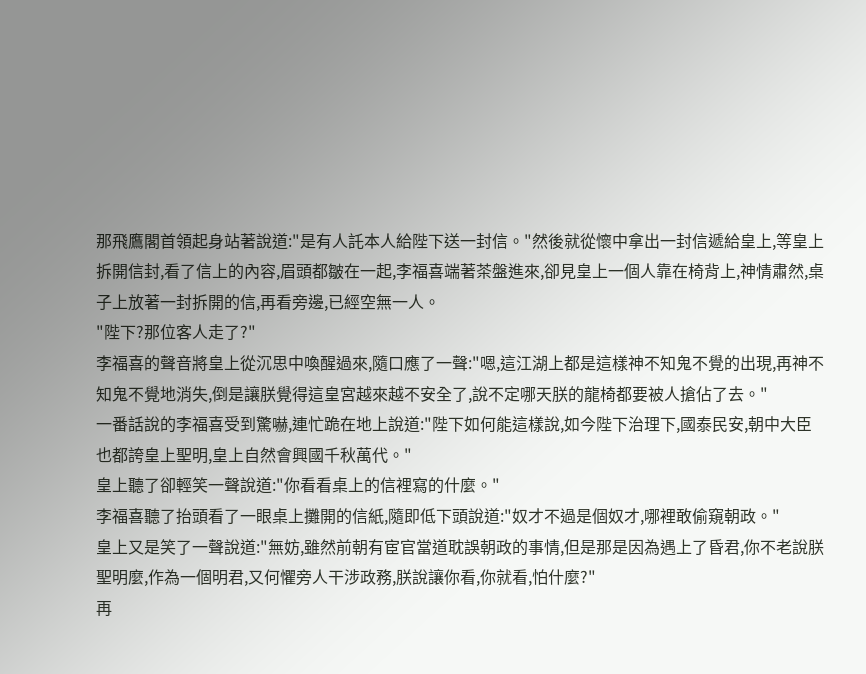那飛鷹閣首領起身站著說道:"是有人託本人給陛下送一封信。"然後就從懷中拿出一封信遞給皇上,等皇上拆開信封,看了信上的內容,眉頭都皺在一起,李福喜端著茶盤進來,卻見皇上一個人靠在椅背上,神情肅然,桌子上放著一封拆開的信,再看旁邊,已經空無一人。
"陛下?那位客人走了?"
李福喜的聲音將皇上從沉思中喚醒過來,隨口應了一聲:"嗯,這江湖上都是這樣神不知鬼不覺的出現,再神不知鬼不覺地消失,倒是讓朕覺得這皇宮越來越不安全了,說不定哪天朕的龍椅都要被人搶佔了去。"
一番話說的李福喜受到驚嚇,連忙跪在地上說道:"陛下如何能這樣說,如今陛下治理下,國泰民安,朝中大臣也都誇皇上聖明,皇上自然會興國千秋萬代。"
皇上聽了卻輕笑一聲說道:"你看看桌上的信裡寫的什麼。"
李福喜聽了抬頭看了一眼桌上攤開的信紙,隨即低下頭說道:"奴才不過是個奴才,哪裡敢偷窺朝政。"
皇上又是笑了一聲說道:"無妨,雖然前朝有宦官當道耽誤朝政的事情,但是那是因為遇上了昏君,你不老說朕聖明麼,作為一個明君,又何懼旁人干涉政務,朕說讓你看,你就看,怕什麼?"
再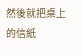然後就把桌上的信紙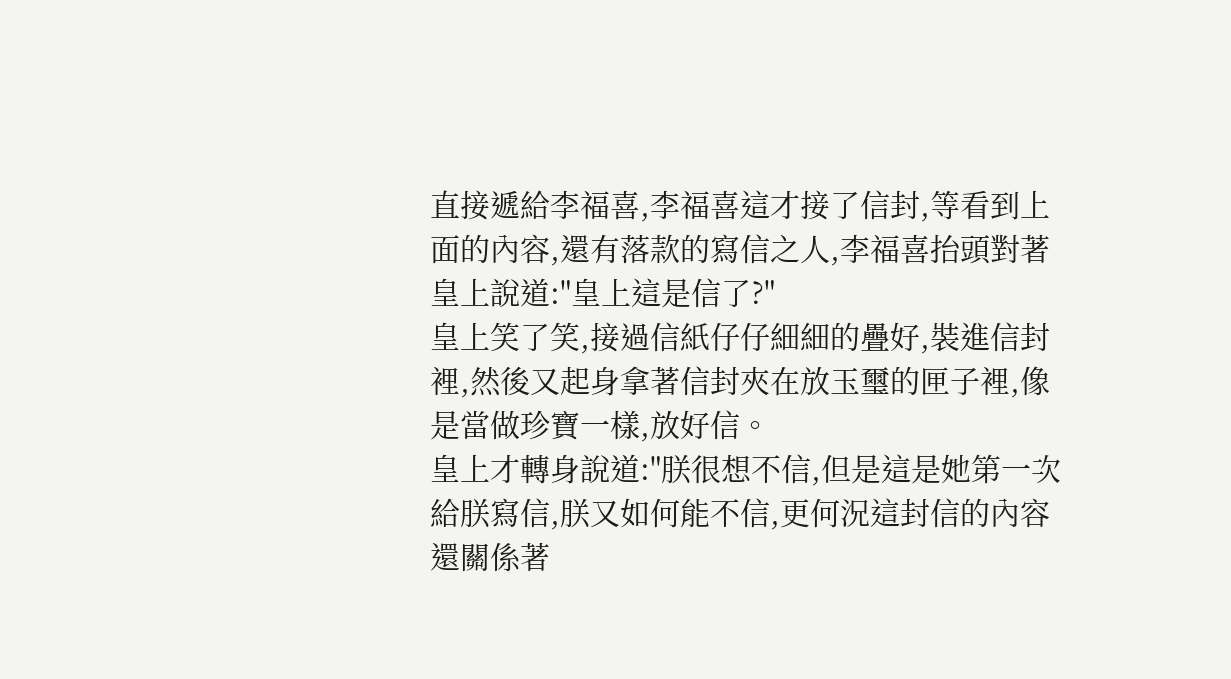直接遞給李福喜,李福喜這才接了信封,等看到上面的內容,還有落款的寫信之人,李福喜抬頭對著皇上說道:"皇上這是信了?"
皇上笑了笑,接過信紙仔仔細細的疊好,裝進信封裡,然後又起身拿著信封夾在放玉璽的匣子裡,像是當做珍寶一樣,放好信。
皇上才轉身說道:"朕很想不信,但是這是她第一次給朕寫信,朕又如何能不信,更何況這封信的內容還關係著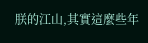朕的江山,其實這麼些年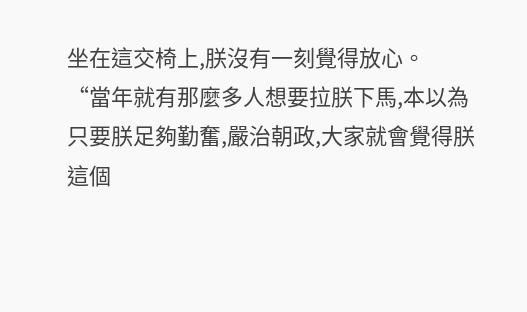坐在這交椅上,朕沒有一刻覺得放心。
“當年就有那麼多人想要拉朕下馬,本以為只要朕足夠勤奮,嚴治朝政,大家就會覺得朕這個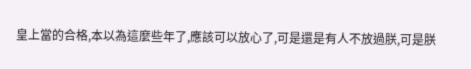皇上當的合格,本以為這麼些年了,應該可以放心了,可是還是有人不放過朕,可是朕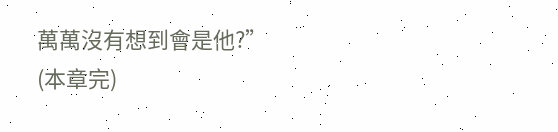萬萬沒有想到會是他?”
(本章完)